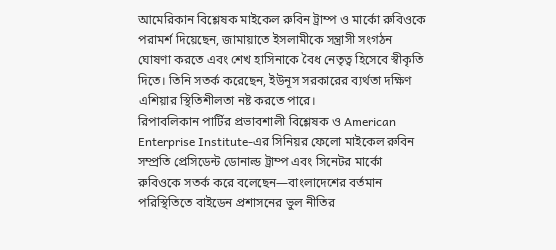আমেরিকান বিশ্লেষক মাইকেল রুবিন ট্রাম্প ও মার্কো রুবিওকে পরামর্শ দিয়েছেন, জামায়াতে ইসলামীকে সন্ত্রাসী সংগঠন ঘোষণা করতে এবং শেখ হাসিনাকে বৈধ নেতৃত্ব হিসেবে স্বীকৃতি দিতে। তিনি সতর্ক করেছেন, ইউনূস সরকারের ব্যর্থতা দক্ষিণ এশিয়ার স্থিতিশীলতা নষ্ট করতে পারে।
রিপাবলিকান পার্টির প্রভাবশালী বিশ্লেষক ও American Enterprise Institute-এর সিনিয়র ফেলো মাইকেল রুবিন সম্প্রতি প্রেসিডেন্ট ডোনাল্ড ট্রাম্প এবং সিনেটর মার্কো রুবিওকে সতর্ক করে বলেছেন—বাংলাদেশের বর্তমান পরিস্থিতিতে বাইডেন প্রশাসনের ভুল নীতির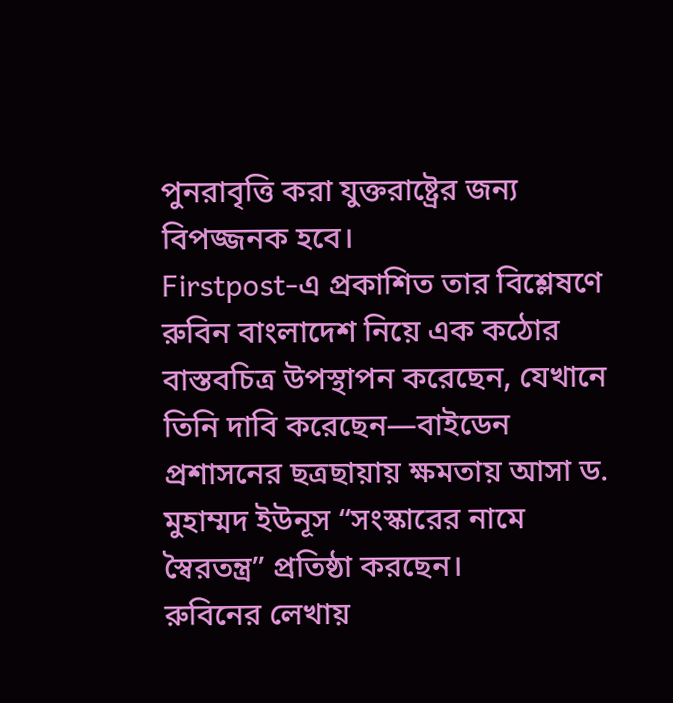পুনরাবৃত্তি করা যুক্তরাষ্ট্রের জন্য বিপজ্জনক হবে।
Firstpost-এ প্রকাশিত তার বিশ্লেষণে রুবিন বাংলাদেশ নিয়ে এক কঠোর বাস্তবচিত্র উপস্থাপন করেছেন, যেখানে তিনি দাবি করেছেন—বাইডেন প্রশাসনের ছত্রছায়ায় ক্ষমতায় আসা ড. মুহাম্মদ ইউনূস “সংস্কারের নামে স্বৈরতন্ত্র” প্রতিষ্ঠা করছেন।
রুবিনের লেখায়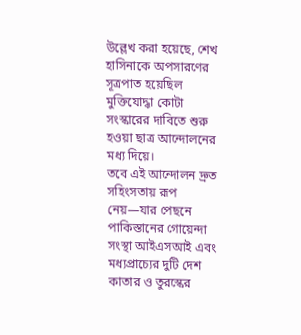উল্লেখ করা হয়েছে, শেখ হাসিনাকে অপসারণের সূত্রপাত হয়েছিল মুক্তিযোদ্ধা কোটা সংস্কারের দাবিতে শুরু হওয়া ছাত্র আন্দোলনের মধ্য দিয়ে।
তবে এই আন্দোলন দ্রুত সহিংসতায় রূপ নেয়—যার পেছনে পাকিস্তানের গোয়েন্দা সংস্থা আইএসআই এবং মধ্যপ্রাচ্যের দুটি দেশ কাতার ও তুরস্কের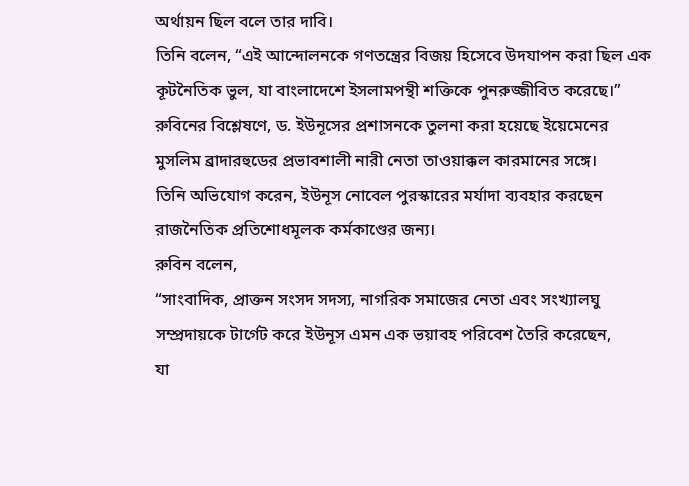অর্থায়ন ছিল বলে তার দাবি।
তিনি বলেন, “এই আন্দোলনকে গণতন্ত্রের বিজয় হিসেবে উদযাপন করা ছিল এক কূটনৈতিক ভুল, যা বাংলাদেশে ইসলামপন্থী শক্তিকে পুনরুজ্জীবিত করেছে।”
রুবিনের বিশ্লেষণে, ড. ইউনূসের প্রশাসনকে তুলনা করা হয়েছে ইয়েমেনের মুসলিম ব্রাদারহুডের প্রভাবশালী নারী নেতা তাওয়াক্কল কারমানের সঙ্গে।
তিনি অভিযোগ করেন, ইউনূস নোবেল পুরস্কারের মর্যাদা ব্যবহার করছেন রাজনৈতিক প্রতিশোধমূলক কর্মকাণ্ডের জন্য।
রুবিন বলেন,
“সাংবাদিক, প্রাক্তন সংসদ সদস্য, নাগরিক সমাজের নেতা এবং সংখ্যালঘু সম্প্রদায়কে টার্গেট করে ইউনূস এমন এক ভয়াবহ পরিবেশ তৈরি করেছেন,
যা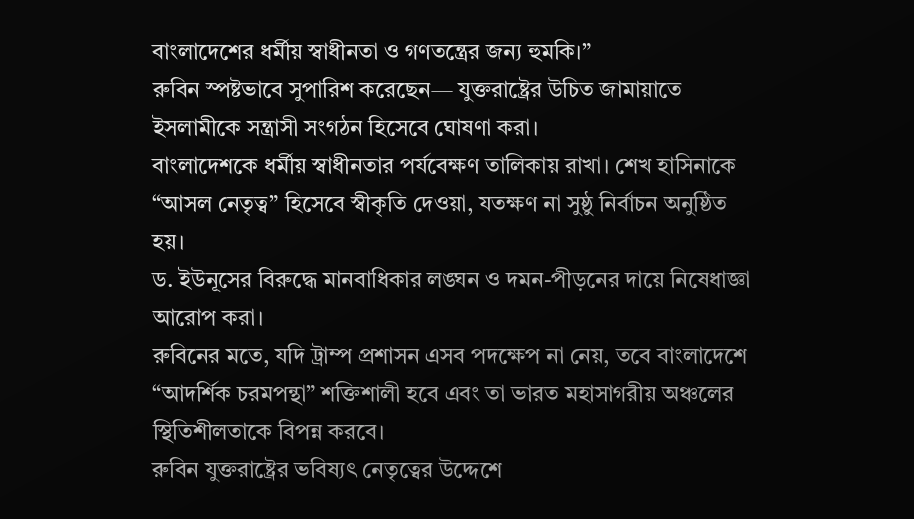বাংলাদেশের ধর্মীয় স্বাধীনতা ও গণতন্ত্রের জন্য হুমকি।”
রুবিন স্পষ্টভাবে সুপারিশ করেছেন— যুক্তরাষ্ট্রের উচিত জামায়াতে ইসলামীকে সন্ত্রাসী সংগঠন হিসেবে ঘোষণা করা।
বাংলাদেশকে ধর্মীয় স্বাধীনতার পর্যবেক্ষণ তালিকায় রাখা। শেখ হাসিনাকে “আসল নেতৃত্ব” হিসেবে স্বীকৃতি দেওয়া, যতক্ষণ না সুষ্ঠু নির্বাচন অনুষ্ঠিত হয়।
ড. ইউনূসের বিরুদ্ধে মানবাধিকার লঙ্ঘন ও দমন-পীড়নের দায়ে নিষেধাজ্ঞা আরোপ করা।
রুবিনের মতে, যদি ট্রাম্প প্রশাসন এসব পদক্ষেপ না নেয়, তবে বাংলাদেশে “আদর্শিক চরমপন্থা” শক্তিশালী হবে এবং তা ভারত মহাসাগরীয় অঞ্চলের স্থিতিশীলতাকে বিপন্ন করবে।
রুবিন যুক্তরাষ্ট্রের ভবিষ্যৎ নেতৃত্বের উদ্দেশে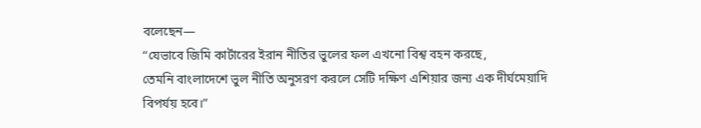বলেছেন—
“যেভাবে জিমি কার্টারের ইরান নীতির ভুলের ফল এখনো বিশ্ব বহন করছে,
তেমনি বাংলাদেশে ভুল নীতি অনুসরণ করলে সেটি দক্ষিণ এশিয়ার জন্য এক দীর্ঘমেয়াদি বিপর্যয় হবে।”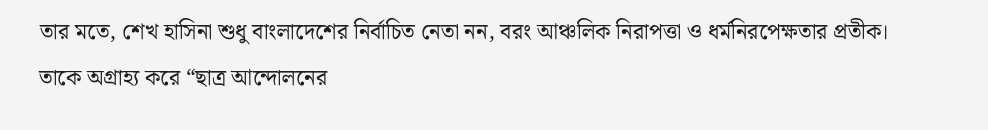তার মতে, শেখ হাসিনা শুধু বাংলাদেশের নির্বাচিত নেতা নন, বরং আঞ্চলিক নিরাপত্তা ও ধর্মনিরপেক্ষতার প্রতীক।
তাকে অগ্রাহ্য করে “ছাত্র আন্দোলনের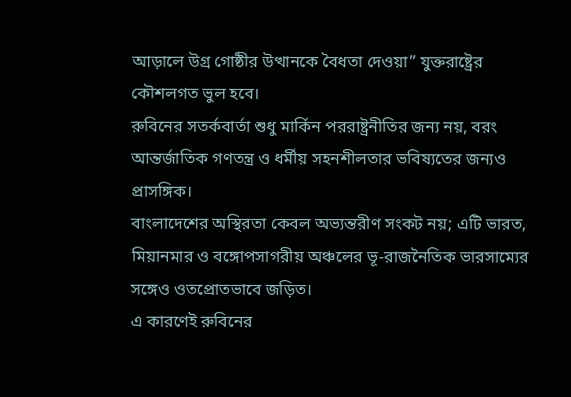আড়ালে উগ্র গোষ্ঠীর উত্থানকে বৈধতা দেওয়া” যুক্তরাষ্ট্রের কৌশলগত ভুল হবে।
রুবিনের সতর্কবার্তা শুধু মার্কিন পররাষ্ট্রনীতির জন্য নয়, বরং আন্তর্জাতিক গণতন্ত্র ও ধর্মীয় সহনশীলতার ভবিষ্যতের জন্যও প্রাসঙ্গিক।
বাংলাদেশের অস্থিরতা কেবল অভ্যন্তরীণ সংকট নয়; এটি ভারত, মিয়ানমার ও বঙ্গোপসাগরীয় অঞ্চলের ভূ-রাজনৈতিক ভারসাম্যের সঙ্গেও ওতপ্রোতভাবে জড়িত।
এ কারণেই রুবিনের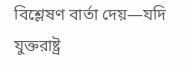বিশ্লেষণ বার্তা দেয়—যদি যুক্তরাষ্ট্র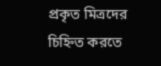প্রকৃত মিত্রদের চিহ্নিত করতে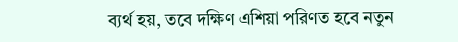ব্যর্থ হয়, তবে দক্ষিণ এশিয়া পরিণত হবে নতুন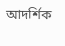আদর্শিক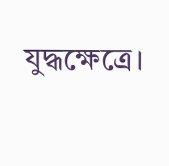যুদ্ধক্ষেত্রে।